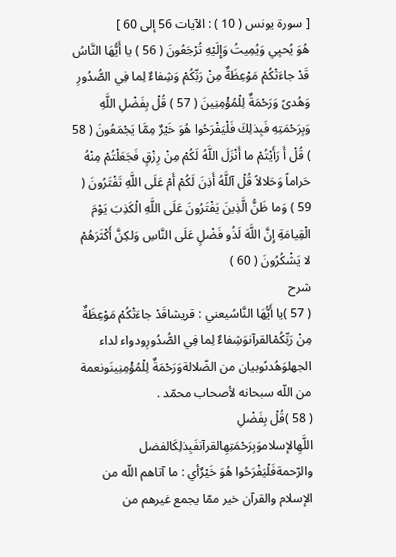[ سورة يونس ( 10 ) : الآيات 56 إلى 60 ]
هُوَ يُحيِي وَيُمِيتُ وَإِلَيْهِ تُرْجَعُونَ ( 56 ) يا أَيُّهَا النَّاسُ قَدْ جاءَتْكُمْ مَوْعِظَةٌ مِنْ رَبِّكُمْ وَشِفاءٌ لِما فِي الصُّدُورِ وَهُدىً وَرَحْمَةٌ لِلْمُؤْمِنِينَ ( 57 ) قُلْ بِفَضْلِ اللَّهِ وَبِرَحْمَتِهِ فَبِذلِكَ فَلْيَفْرَحُوا هُوَ خَيْرٌ مِمَّا يَجْمَعُونَ ( 58 ) قُلْ أَ رَأَيْتُمْ ما أَنْزَلَ اللَّهُ لَكُمْ مِنْ رِزْقٍ فَجَعَلْتُمْ مِنْهُ حَراماً وَحَلالاً قُلْ آللَّهُ أَذِنَ لَكُمْ أَمْ عَلَى اللَّهِ تَفْتَرُونَ ( 59 ) وَما ظَنُّ الَّذِينَ يَفْتَرُونَ عَلَى اللَّهِ الْكَذِبَ يَوْمَ الْقِيامَةِ إِنَّ اللَّهَ لَذُو فَضْلٍ عَلَى النَّاسِ وَلكِنَّ أَكْثَرَهُمْ لا يَشْكُرُونَ ( 60 )
شرح
( 57 )يا أَيُّهَا النَّاسُيعني : قريشاقَدْ جاءَتْكُمْ مَوْعِظَةٌ مِنْ رَبِّكُمْالقرآنوَشِفاءٌ لِما فِي الصُّدُورِودواء لداء الجهلوَهُدىًوبيان من الضّلالةوَرَحْمَةٌ لِلْمُؤْمِنِينَونعمة من اللّه سبحانه لأصحاب محمّد .
( 58 )قُلْ بِفَضْلِ اللَّهِالإسلاموَبِرَحْمَتِهِالقرآنفَبِذلِكَالفضل والرّحمةفَلْيَفْرَحُوا هُوَ خَيْرٌأي : ما آتاهم اللّه من الإسلام والقرآن خير ممّا يجمع غيرهم من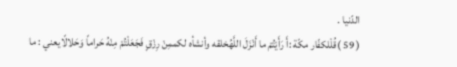الدّنيا .
( 59 )قُلْلكفّار مكّة :أَ رَأَيْتُمْ ما أَنْزَلَ اللَّهُخلقه وأنشأه لكممِنْ رِزْقٍ فَجَعَلْتُمْ مِنْهُ حَراماً وَحَلالًايعني : ما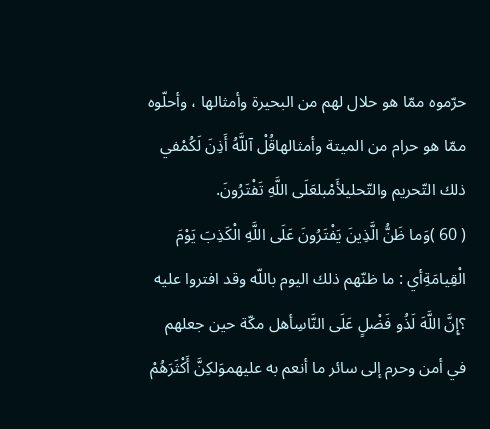حرّموه ممّا هو حلال لهم من البحيرة وأمثالها ، وأحلّوه ممّا هو حرام من الميتة وأمثالهاقُلْ آللَّهُ أَذِنَ لَكُمْفي ذلك التّحريم والتّحليلأَمْبلعَلَى اللَّهِ تَفْتَرُونَ.
( 60 )وَما ظَنُّ الَّذِينَ يَفْتَرُونَ عَلَى اللَّهِ الْكَذِبَ يَوْمَ الْقِيامَةِأي : ما ظنّهم ذلك اليوم باللّه وقد افتروا عليه ؟إِنَّ اللَّهَ لَذُو فَضْلٍ عَلَى النَّاسِأهل مكّة حين جعلهم في أمن وحرم إلى سائر ما أنعم به عليهموَلكِنَّ أَكْثَرَهُمْ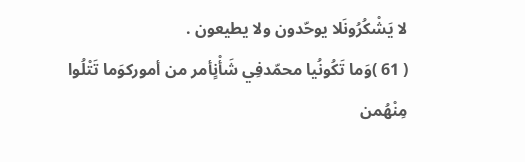لا يَشْكُرُونَلا يوحّدون ولا يطيعون .
( 61 )وَما تَكُونُيا محمّدفِي شَأْنٍأمر من أموركوَما تَتْلُوا مِنْهُمن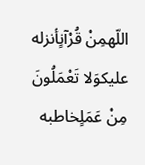اللّهمِنْ قُرْآنٍأنزله عليكوَلا تَعْمَلُونَ مِنْ عَمَلٍخاطبه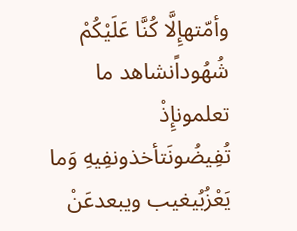وأمّتهإِلَّا كُنَّا عَلَيْكُمْ شُهُوداًنشاهد ما تعلمونإِذْ تُفِيضُونَتأخذونفِيهِ وَما يَعْزُبُيغيب ويبعدعَنْ